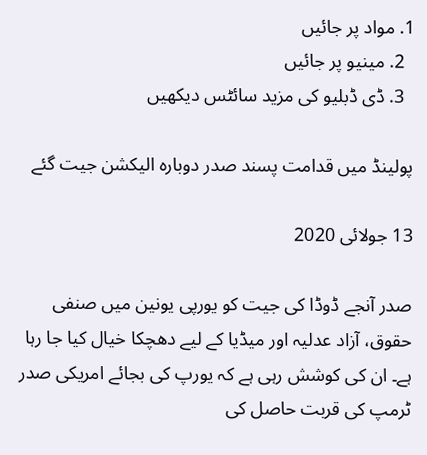1. مواد پر جائیں
  2. مینیو پر جائیں
  3. ڈی ڈبلیو کی مزید سائٹس دیکھیں

پولینڈ میں قدامت پسند صدر دوبارہ الیکشن جیت گئے

13 جولائی 2020

صدر آنجے ڈوڈا کی جیت کو یورپی یونین میں صنفی حقوق، آزاد عدلیہ اور میڈیا کے لیے دھچکا خیال کیا جا رہا ہے۔ ان کی کوشش رہی ہے کہ یورپ کی بجائے امریکی صدر ٹرمپ کی قربت حاصل کی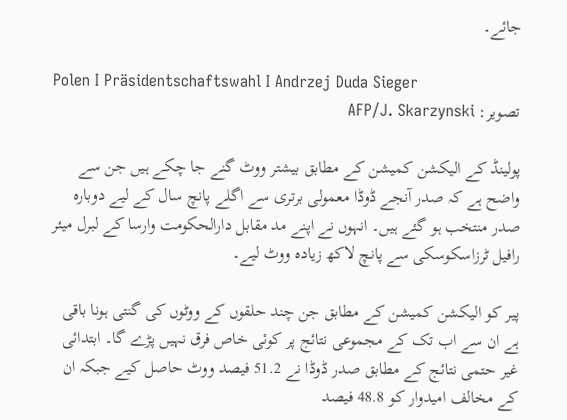جائے۔

Polen I Präsidentschaftswahl I Andrzej Duda Sieger
تصویر: AFP/J. Skarzynski

پولینڈ کے الیکشن کمیشن کے مطابق بیشتر ووٹ گنے جا چکے ہيں جن سے واضح ہے کہ صدر آنجے ڈوڈا معمولی برتری سے اگلے پانچ سال کے لیے دوبارہ صدر منتخب ہو گئے ہیں۔ انہوں نے اپنے مد مقابل دارالحکومت وارسا کے لبرل میئر رافیل ٹرزاسکوسکی سے پانچ لاکھ زیادہ ووٹ لیے۔

پیر کو الیکشن کمیشن کے مطابق جن چند حلقوں کے ووٹوں کی گنتی ہونا باقی ہے ان سے اب تک کے مجموعی نتائج پر کوئی خاص فرق نہیں پڑے گا۔ ابتدائی غير حتمی نتائج کے مطابق صدر ڈوڈا نے 51.2 فیصد ووٹ حاصل کیے جبکہ ان کے مخالف امیدوار کو 48.8 فیصد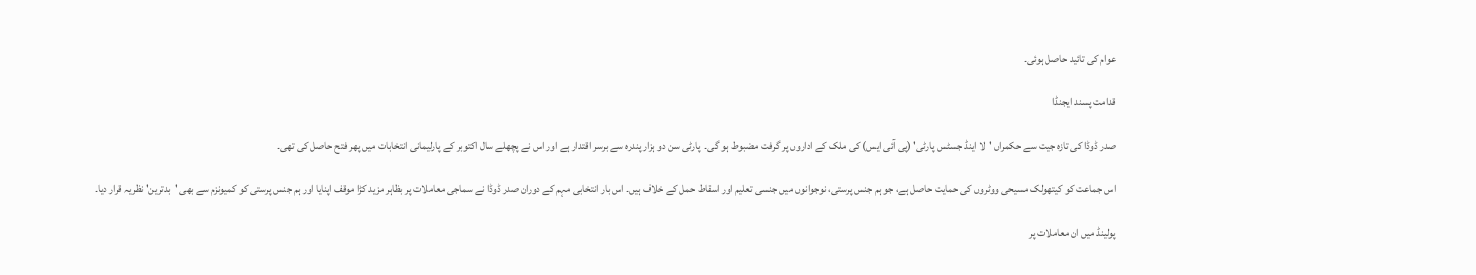عوام کی تائيد حاصل ہوئی۔

قدامت پسند ایجنڈا

صدر ڈوڈا کی تازہ جیت سے حکمراں 'لا اینڈ جسٹس پارٹی' (پی آئی ایس) کی ملک کے اداروں پر گرفت مضبوط ہو گی۔  پارٹی سن دو ہزار پندرہ سے برسر اقتدار ہے اور اس نے پچھلے سال اکتوبر کے پارلیمانی انتخابات میں پھر فتح حاصل کی تھی۔

اس جماعت کو کیتھولک مسیحی ووٹروں کی حمایت حاصل ہے، جو ہم جنس پرستی، نوجوانوں میں جنسی تعلیم اور اسقاط حمل کے خلاف ہيں۔ اس بار انتخابی مہم کے دوران صدر ڈوڈا نے سماجی معاملات پر بظاہر مزید کڑا موقف اپنایا اور ہم جنس پرستی کو کمیونزم سے بھی 'بدترین' نظریہ قرار دیا۔

پولینڈ میں ان معاملات پر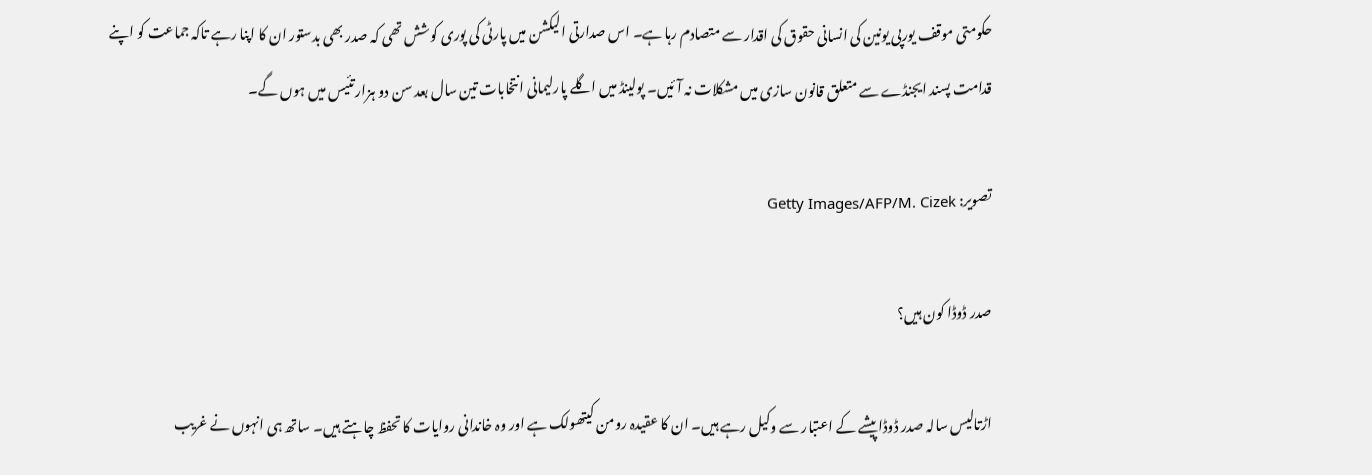حکومتی موقف یورپی یونین کی انسانی حقوق کی اقدار سے متصادم رہا ہے۔ اس صدارتی اليکشن میں پارٹی کی پوری کوشش تھی کہ صدر بھی بدستور ان کا اپنا رہے تاکہ جماعت کو اپنے قدامت پسند ایجنڈے سے متعلق قانون سازی میں مشکلات نہ آئیں۔ پولینڈ میں اگلے پارلیمانی انتخابات تین سال بعد سن دو ہزار تئیس میں ہوں گے۔

تصویر: Getty Images/AFP/M. Cizek

صدر ڈوڈا کون ہیں؟

اڑتالیس سالہ صدر ڈوڈا پیشے کے اعتبار سے وکیل رہے ہیں۔ ان کا عقیدہ رومن کیتھولک ہے اور وہ خاندانی روایات کا تحفظ چاہتے ہیں۔ ساتھ ہی انہوں نے غریب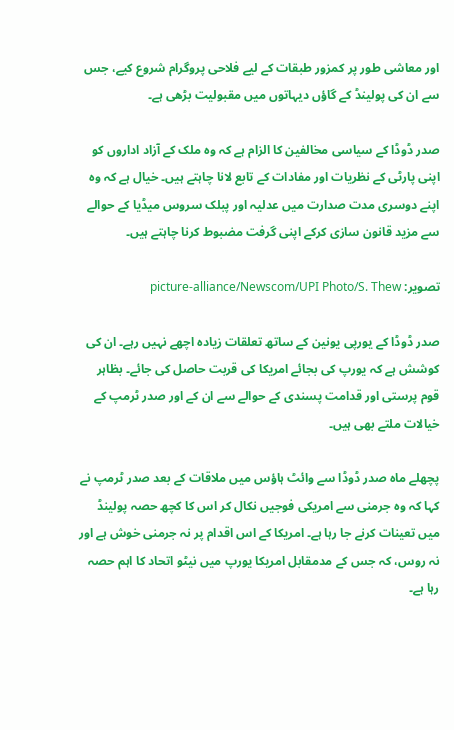اور معاشی طور پر کمزور طبقات کے لیے فلاحی پروگرام شروع کیے، جس سے ان کی پولینڈ کے گاؤں دیہاتوں میں مقبولیت بڑھی ہے۔

صدر ڈوڈا کے سیاسی مخالفین کا الزام ہے کہ وہ ملک کے آزاد اداروں کو اپنی پارٹی کے نظریات اور مفادات کے تابع لانا چاہتے ہیں۔ خیال ہے کہ وہ اپنے دوسری مدت صدارت میں عدلیہ اور پبلک سروس میڈیا کے حوالے سے مزید قانون سازی کرکے اپنی گرفت مضبوط کرنا چاہتے ہیں۔

تصویر: picture-alliance/Newscom/UPI Photo/S. Thew

صدر ڈوڈا کے یورپی یونین کے ساتھ تعلقات زیادہ اچھے نہیں رہے۔ ان کی کوشش ہے کہ یورپ کی بجائے امریکا کی قربت حاصل کی جائے۔ بظاہر قوم پرستی اور قدامت پسندی کے حوالے سے ان کے اور صدر ٹرمپ کے خیالات ملتے بھی ہیں۔

پچھلے ماہ صدر ڈوڈا سے وائٹ ہاؤس میں ملاقات کے بعد صدر ٹرمپ نے کہا کہ وہ جرمنی سے امریکی فوجیں نکال کر اس کا کچھ حصہ پولینڈ میں تعینات کرنے جا رہا ہے۔ امریکا کے اس اقدام پر نہ جرمنی خوش ہے اور نہ روس، کہ جس کے مدمقابل امریکا یورپ میں نیٹو اتحاد کا اہم حصہ رہا ہے۔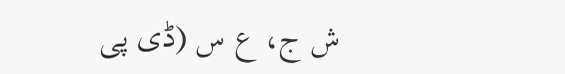ش ج، ع س (ڈی پی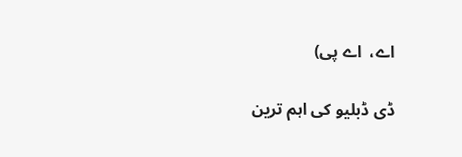اے،  اے پی)

ڈی ڈبلیو کی اہم ترین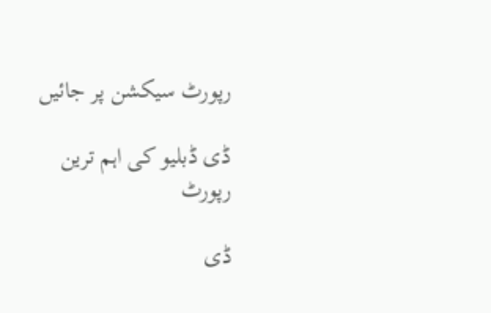رپورٹ سیکشن پر جائیں

ڈی ڈبلیو کی اہم ترین رپورٹ

ڈی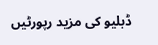ڈبلیو کی مزید رپورٹیں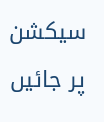سیکشن پر جائیں